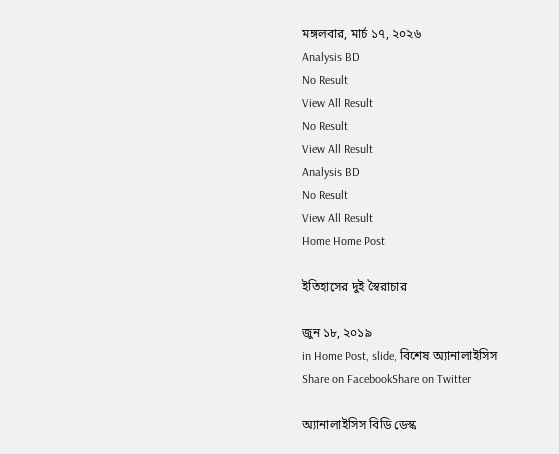মঙ্গলবার, মার্চ ১৭, ২০২৬
Analysis BD
No Result
View All Result
No Result
View All Result
Analysis BD
No Result
View All Result
Home Home Post

ইতিহাসের দুই স্বৈরাচার

জুন ১৮, ২০১৯
in Home Post, slide, বিশেষ অ্যানালাইসিস
Share on FacebookShare on Twitter

অ্যানালাইসিস বিডি ডেস্ক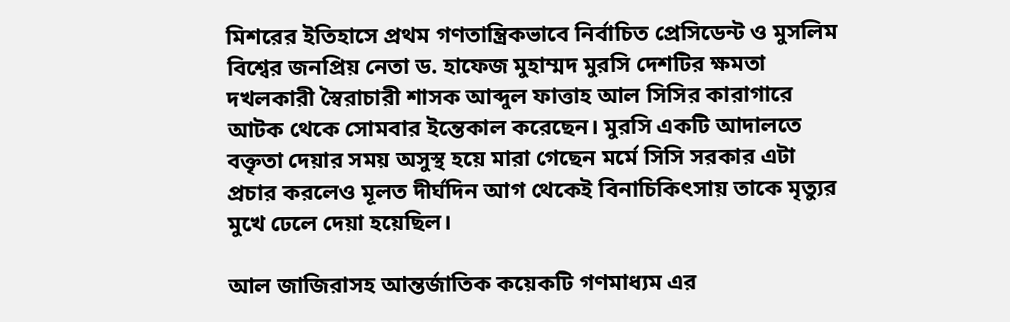মিশরের ইতিহাসে প্রথম গণতান্ত্রিকভাবে নির্বাচিত প্রেসিডেন্ট ও মুসলিম বিশ্বের জনপ্রিয় নেতা ড. হাফেজ মুহাম্মদ মুরসি দেশটির ক্ষমতা দখলকারী স্বৈরাচারী শাসক আব্দুল ফাত্তাহ আল সিসির কারাগারে আটক থেকে সোমবার ইন্তেকাল করেছেন। মুরসি একটি আদালতে বক্তৃতা দেয়ার সময় অসুস্থ হয়ে মারা গেছেন মর্মে সিসি সরকার এটা প্রচার করলেও মূলত দীর্ঘদিন আগ থেকেই বিনাচিকিৎসায় তাকে মৃত্যুর মুখে ঢেলে দেয়া হয়েছিল।

আল জাজিরাসহ আন্তর্জাতিক কয়েকটি গণমাধ্যম এর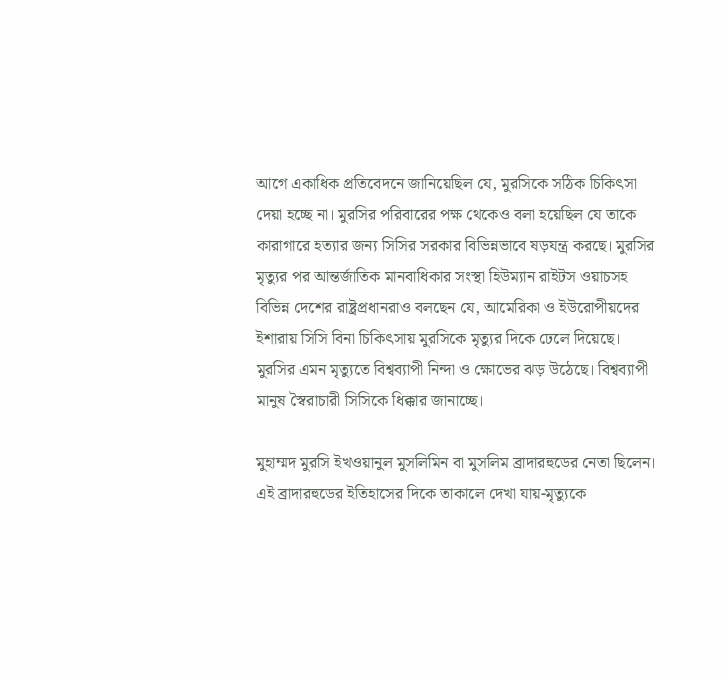আগে একাধিক প্রতিবেদনে জানিয়েছিল যে, মুরসিকে সঠিক চিকিৎসা দেয়া হচ্ছে না। মুরসির পরিবারের পক্ষ থেকেও বলা হয়েছিল যে তাকে কারাগারে হত্যার জন্য সিসির সরকার বিভিন্নভাবে ষড়যন্ত্র করছে। মুরসির মৃত্যুর পর আন্তর্জাতিক মানবাধিকার সংস্থা হিউম্যান রাইটস ওয়াচসহ বিভিন্ন দেশের রাষ্ট্রপ্রধানরাও বলছেন যে, আমেরিকা ও ইউরোপীয়দের ইশারায় সিসি বিনা চিকিৎসায় মুরসিকে মৃত্যুর দিকে ঢেলে দিয়েছে। মুরসির এমন মৃত্যুতে বিশ্বব্যাপী নিন্দা ও ক্ষোভের ঝড় উঠেছে। বিশ্বব্যাপী মানুষ স্বৈরাচারী সিসিকে ধিক্কার জানাচ্ছে।

মুহাম্মদ মুরসি ইখওয়ানুল মুসলিমিন বা মুসলিম ব্রাদারহুডের নেতা ছিলেন। এই ব্রাদারহুডের ইতিহাসের দিকে তাকালে দেখা যায়-মৃত্যুকে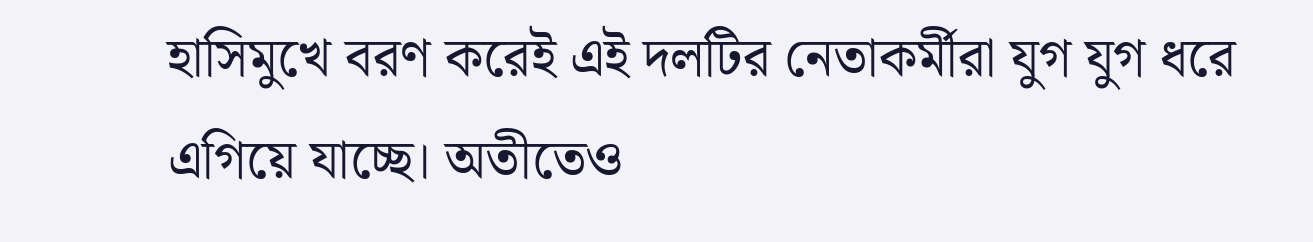হাসিমুখে বরণ করেই এই দলটির নেতাকর্মীরা যুগ যুগ ধরে এগিয়ে যাচ্ছে। অতীতেও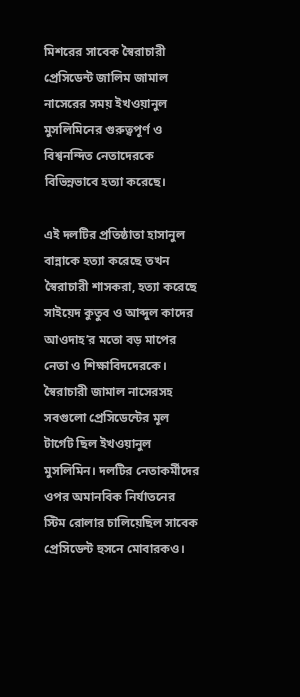মিশরের সাবেক স্বৈরাচারী প্রেসিডেন্ট জালিম জামাল নাসেরের সময় ইখওয়ানুল মুসলিমিনের গুরুত্বপূর্ণ ও বিশ্বনন্দিত নেতাদেরকে বিভিন্নভাবে হত্যা করেছে।

এই দলটির প্রতিষ্ঠাতা হাসানুল বান্নাকে হত্যা করেছে তখন স্বৈরাচারী শাসকরা, হত্যা করেছে সাইয়েদ কুতুব ও আব্দুল কাদের আওদাহ’র মতো বড় মাপের নেতা ও শিক্ষাবিদদেরকে। স্বৈরাচারী জামাল নাসেরসহ সবগুলো প্রেসিডেন্টের মূল টার্গেট ছিল ইখওয়ানুল মুসলিমিন। দলটির নেতাকর্মীদের ওপর অমানবিক নির্যাতনের স্টিম রোলার চালিয়েছিল সাবেক প্রেসিডেন্ট হুসনে মোবারকও।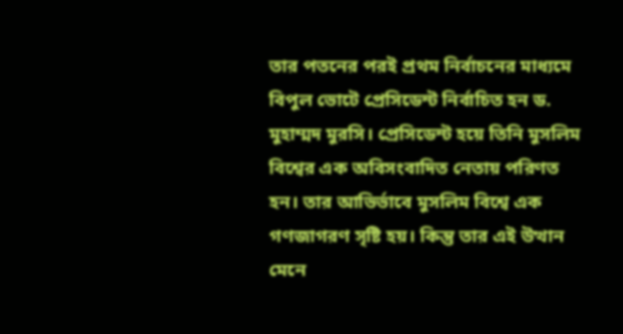তার পতনের পরই প্রথম নির্বাচনের মাধ্যমে বিপুল ভোটে প্রেসিডেন্ট নির্বাচিত হন ড. মুহাম্মদ মুরসি। প্রেসিডেন্ট হয়ে তিনি মুসলিম বিশ্বের এক অবিসংবাদিত নেতায় পরিণত হন। তার আভির্ভাবে মুসলিম বিশ্বে এক গণজাগরণ সৃষ্টি হয়। কিন্তু তার এই উত্থান মেনে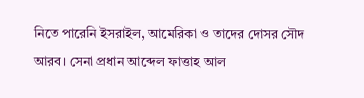নিতে পারেনি ইসরাইল, আমেরিকা ও তাদের দোসর সৌদ আরব। সেনা প্রধান আব্দেল ফাত্তাহ আল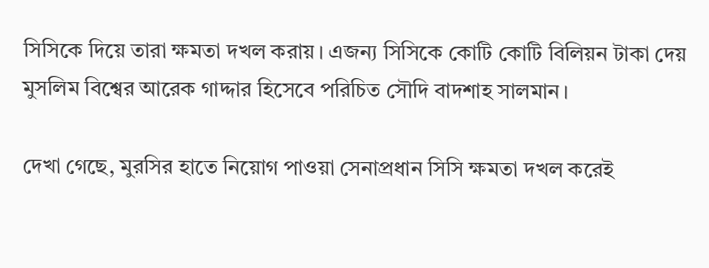সিসিকে দিয়ে তারা ক্ষমতা দখল করায়। এজন্য সিসিকে কোটি কোটি বিলিয়ন টাকা দেয় মুসলিম বিশ্বের আরেক গাদ্দার হিসেবে পরিচিত সৌদি বাদশাহ সালমান।

দেখা গেছে, মুরসির হাতে নিয়োগ পাওয়া সেনাপ্রধান সিসি ক্ষমতা দখল করেই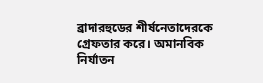ব্রাদারহুডের শীর্ষনেতাদেরকে গ্রেফতার করে। অমানবিক নির্যাতন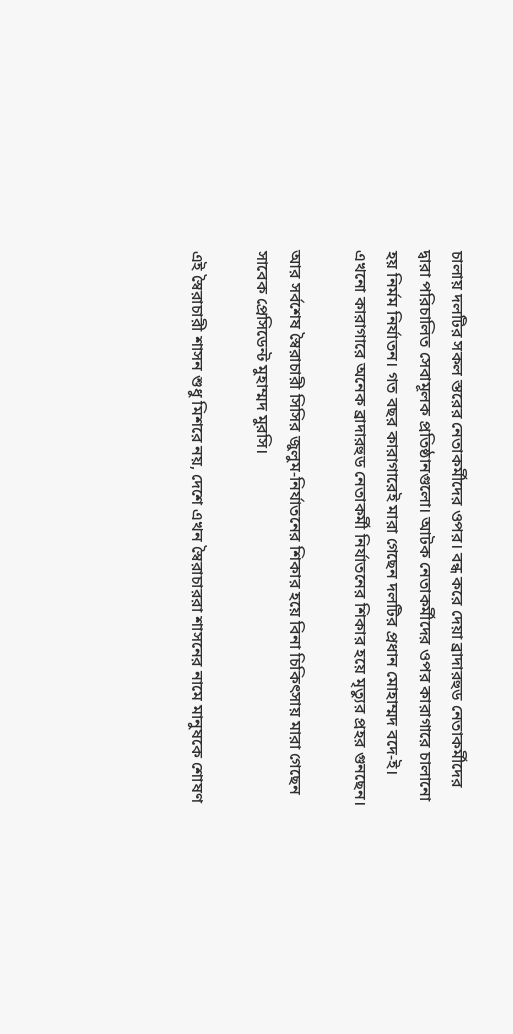চালায় দলটির সকল স্তরের নেতাকর্মীদের ওপর। বন্ধ করে দেয়া ব্রাদারহুড নেতাকর্মীদের দ্বারা পরিচালিত সেবামূলক প্রতিষ্ঠানগুলো। আটক নেতাকর্মীদের ওপর কারাগারে চালানো হয় নির্মম নির্যাতন। গত বছর কারাগারেই মারা গেছেন দলটির প্রধান মোহাম্মদ বদে-ই। এখনো কারাগারে অনেক ব্রাদারহুড নেতাকর্মী নির্যাতনের শিকার হয়ে মৃত্যুর প্রহর গুনছেন।

আর সর্বশেষ স্বৈরাচারী সিসির জুলুম-নির্যাতনের শিকার হয়ে বিনা চিকিৎসায় মারা গেছেন সাবেক প্রেসিডেন্ট মুহাম্মদ মুরসি।

এই স্বৈরাচারী শাসন শুধু মিশরে নয়, দেশে এখন স্বৈরাচাররা শাসনের নামে মানুষকে শোষণ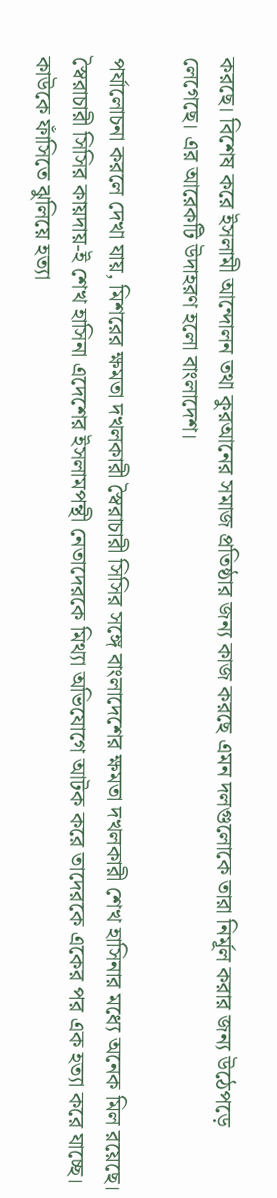করছে। বিশেষ করে ইসলামী আন্দোলন তথা কুরআনের সমাজ প্রতিষ্ঠার জন্য কাজ করছে এমন দলগুলোকে তারা নির্মূল করার জন্য উঠেপড়ে লেগেছে। এর আরেকটি উদাহরণ হলো বাংলাদেশ।

পর্যালোচনা করলে দেখা যায়, মিশরের ক্ষমতা দখলকারী স্বৈরাচারী সিসির সঙ্গে বাংলাদেশের ক্ষমতা দখলকারী শেখ হাসিনার মধ্যে অনেক মিল রয়েছে। স্বৈরাচারী সিসির কায়দায়-ই শেখ হাসিনা এদেশের ইসলামপন্থী নেতাদেরকে মিথ্যা অভিযোগে আটক করে তাদেরকে একের পর এক হত্যা করে যাচ্ছে। কাউকে ফাঁসিতে ঝুলিয়ে হত্যা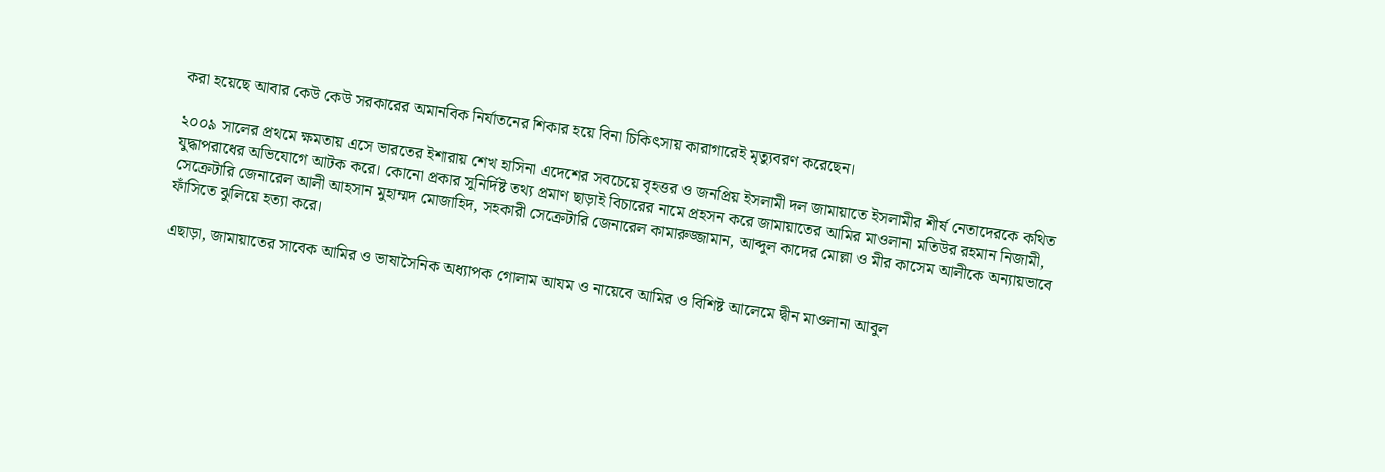করা হয়েছে আবার কেউ কেউ সরকারের অমানবিক নির্যাতনের শিকার হয়ে বিনা চিকিৎসায় কারাগারেই মৃত্যুবরণ করেছেন।

২০০৯ সালের প্রথমে ক্ষমতায় এসে ভারতের ইশারায় শেখ হাসিনা এদেশের সবচেয়ে বৃহত্তর ও জনপ্রিয় ইসলামী দল জামায়াতে ইসলামীর শীর্ষ নেতাদেরকে কথিত যুদ্ধাপরাধের অভিযোগে আটক করে। কোনো প্রকার সুনির্দিষ্ট তথ্য প্রমাণ ছাড়াই বিচারের নামে প্রহসন করে জামায়াতের আমির মাওলানা মতিউর রহমান নিজামী, সেক্রেটারি জেনারেল আলী আহসান মুহাম্মদ মোজাহিদ, সহকারী সেক্রেটারি জেনারেল কামারুজ্জামান, আব্দুল কাদের মোল্লা ও মীর কাসেম আলীকে অন্যায়ভাবে ফাঁসিতে ঝুলিয়ে হত্যা করে।

এছাড়া, জামায়াতের সাবেক আমির ও ভাষাসৈনিক অধ্যাপক গোলাম আযম ও নায়েবে আমির ও বিশিষ্ট আলেমে দ্বীন মাওলানা আবুল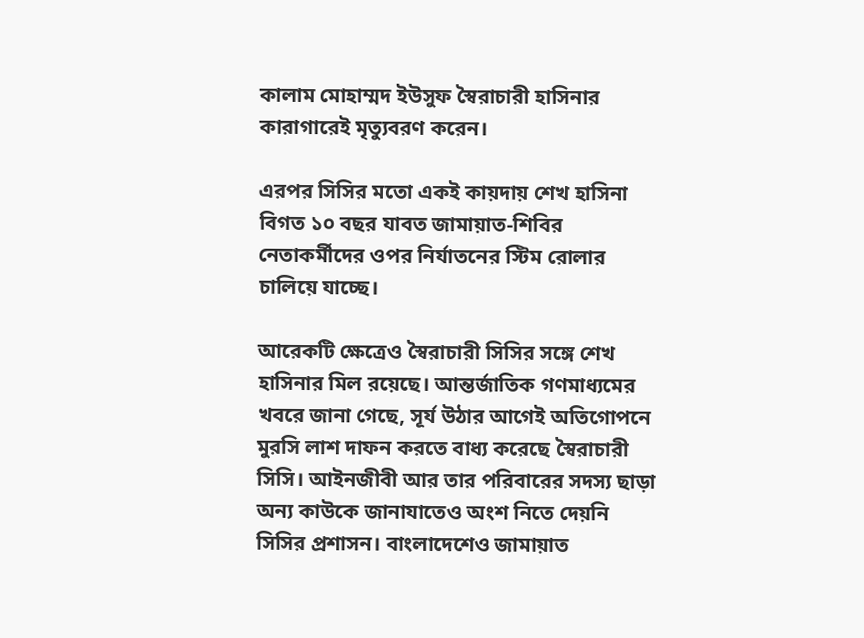কালাম মোহাম্মদ ইউসুফ স্বৈরাচারী হাসিনার কারাগারেই মৃত্যুবরণ করেন।

এরপর সিসির মতো একই কায়দায় শেখ হাসিনা বিগত ১০ বছর যাবত জামায়াত-শিবির নেতাকর্মীদের ওপর নির্যাতনের স্টিম রোলার চালিয়ে যাচ্ছে।

আরেকটি ক্ষেত্রেও স্বৈরাচারী সিসির সঙ্গে শেখ হাসিনার মিল রয়েছে। আন্তর্জাতিক গণমাধ্যমের খবরে জানা গেছে, সূর্য উঠার আগেই অতিগোপনে মুরসি লাশ দাফন করতে বাধ্য করেছে স্বৈরাচারী সিসি। আইনজীবী আর তার পরিবারের সদস্য ছাড়া অন্য কাউকে জানাযাতেও অংশ নিতে দেয়নি সিসির প্রশাসন। বাংলাদেশেও জামায়াত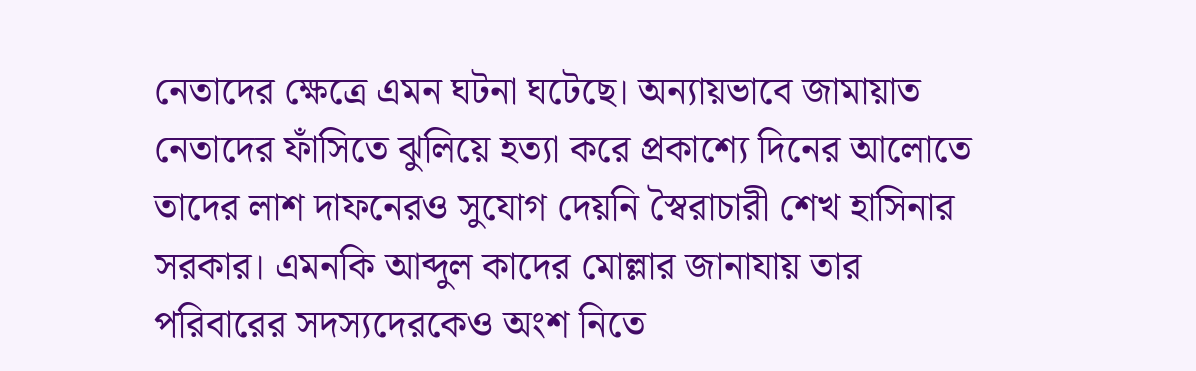নেতাদের ক্ষেত্রে এমন ঘটনা ঘটেছে। অন্যায়ভাবে জামায়াত নেতাদের ফাঁসিতে ঝুলিয়ে হত্যা করে প্রকাশ্যে দিনের আলোতে তাদের লাশ দাফনেরও সুযোগ দেয়নি স্বৈরাচারী শেখ হাসিনার সরকার। এমনকি আব্দুল কাদের মোল্লার জানাযায় তার পরিবারের সদস্যদেরকেও অংশ নিতে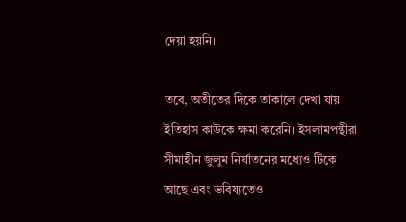দেয়া হয়নি।

তবে, অতীতের দিকে তাকালে দেখা যায় ইতিহাস কাউকে ক্ষমা করেনি। ইসলামপন্থীরা সীমাহীন জুলুম নির্যাতনের মধ্যেও টিকে আছে এবং ভবিষ্যতেও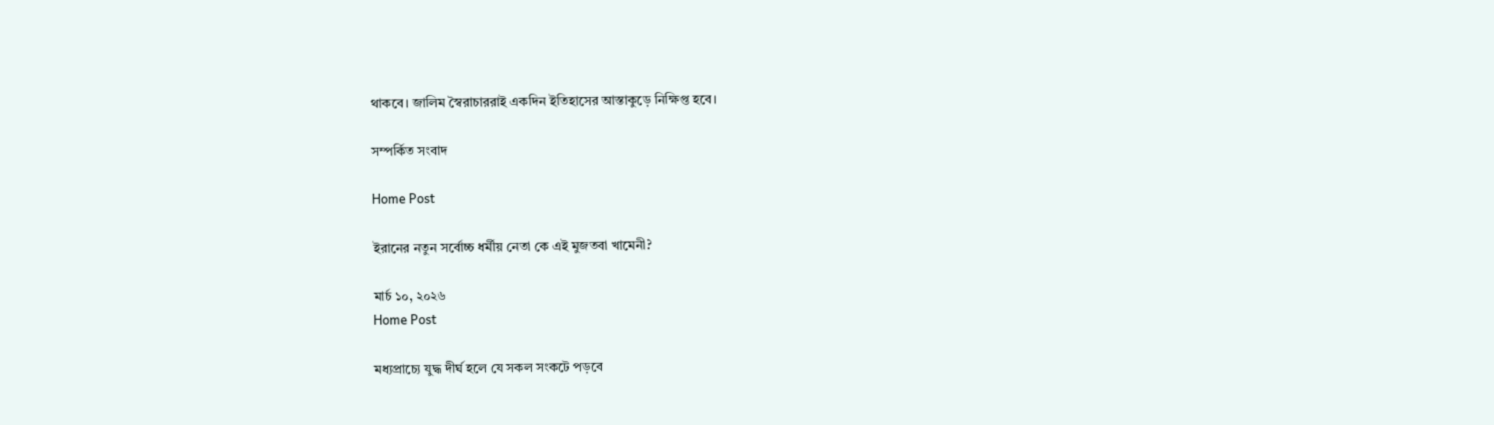থাকবে। জালিম স্বৈরাচাররাই একদিন ইতিহাসের আস্তাকুড়ে নিক্ষিপ্ত হবে।

সম্পর্কিত সংবাদ

Home Post

ইরানের নতুন সর্বোচ্চ ধর্মীয় নেতা কে এই মুজতবা খামেনী?

মার্চ ১০, ২০২৬
Home Post

মধ্যপ্রাচ্যে যুদ্ধ দীর্ঘ হলে যে সকল সংকটে পড়বে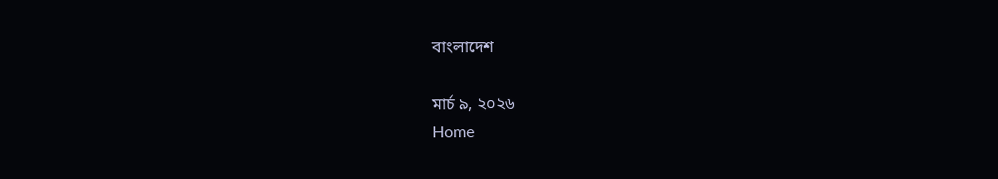বাংলাদেশ

মার্চ ৯, ২০২৬
Home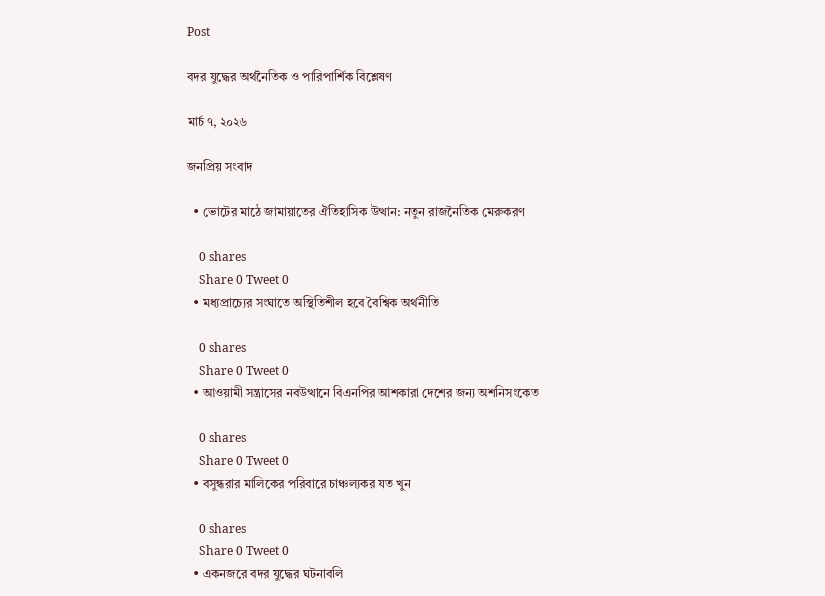Post

বদর যুদ্ধের অর্থনৈতিক ও পারিপার্শিক বিশ্লেষণ

মার্চ ৭, ২০২৬

জনপ্রিয় সংবাদ

  • ভোটের মাঠে জামায়াতের ঐতিহাসিক উত্থান: নতুন রাজনৈতিক মেরুকরণ

    0 shares
    Share 0 Tweet 0
  • মধ্যপ্রাচ্যের সংঘাতে অস্থিতিশীল হবে বৈশ্বিক অর্থনীতি

    0 shares
    Share 0 Tweet 0
  • আওয়ামী সন্ত্রাসের নবউত্থানে বিএনপির আশকারা দেশের জন্য অশনিসংকেত

    0 shares
    Share 0 Tweet 0
  • বসুন্ধরার মালিকের পরিবারে চাঞ্চল্যকর যত খুন

    0 shares
    Share 0 Tweet 0
  • একনজরে বদর যুদ্ধের ঘটনাবলি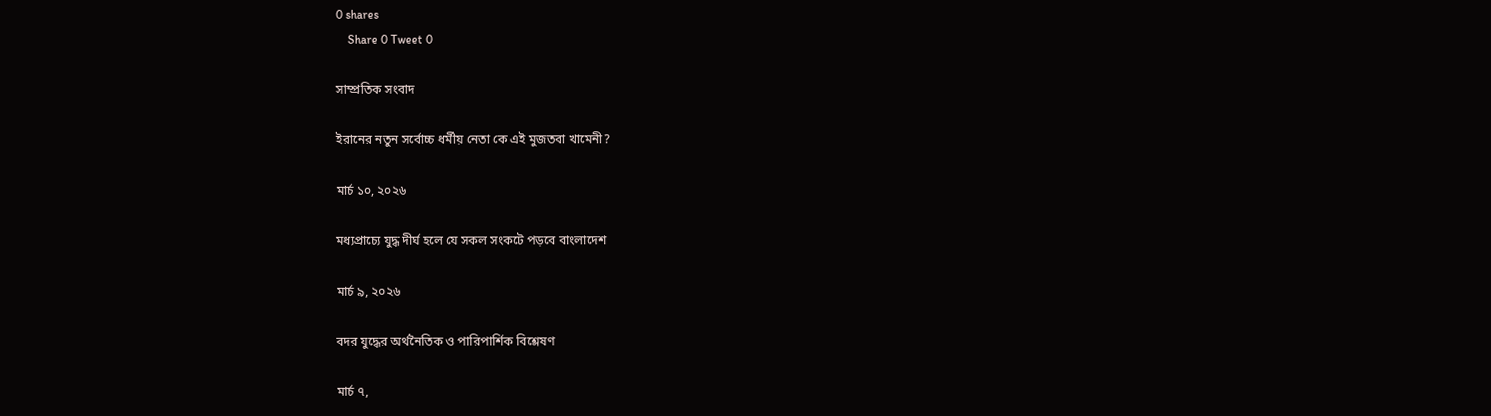0 shares
    Share 0 Tweet 0

সাম্প্রতিক সংবাদ

ইরানের নতুন সর্বোচ্চ ধর্মীয় নেতা কে এই মুজতবা খামেনী?

মার্চ ১০, ২০২৬

মধ্যপ্রাচ্যে যুদ্ধ দীর্ঘ হলে যে সকল সংকটে পড়বে বাংলাদেশ

মার্চ ৯, ২০২৬

বদর যুদ্ধের অর্থনৈতিক ও পারিপার্শিক বিশ্লেষণ

মার্চ ৭,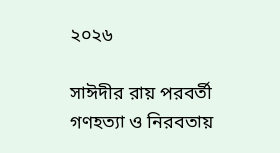২০২৬

সাঈদীর রায় পরবর্তী গণহত্যা ও নিরবতায়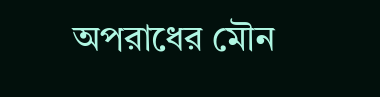অপরাধের মৌন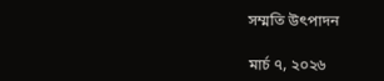সম্মতি উৎপাদন

মার্চ ৭, ২০২৬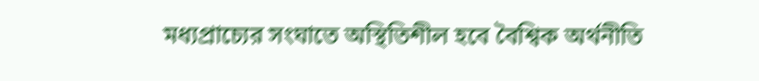মধ্যপ্রাচ্যের সংঘাতে অস্থিতিশীল হবে বৈশ্বিক অর্থনীতি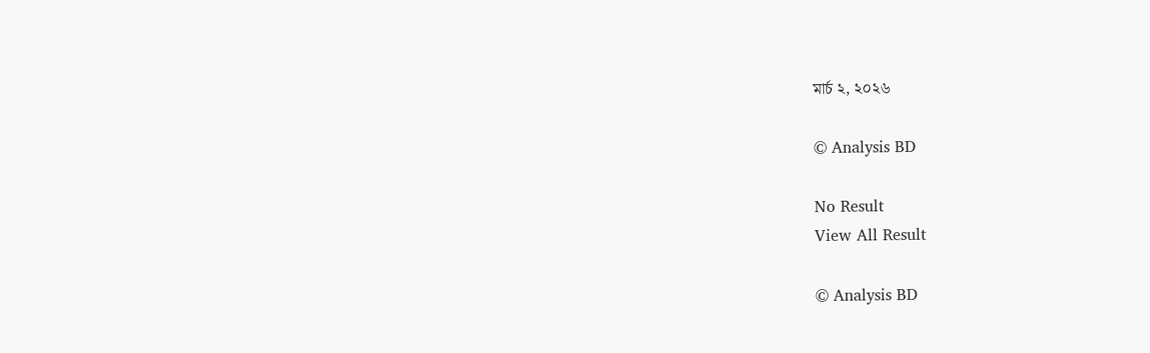মার্চ ২, ২০২৬

© Analysis BD

No Result
View All Result

© Analysis BD